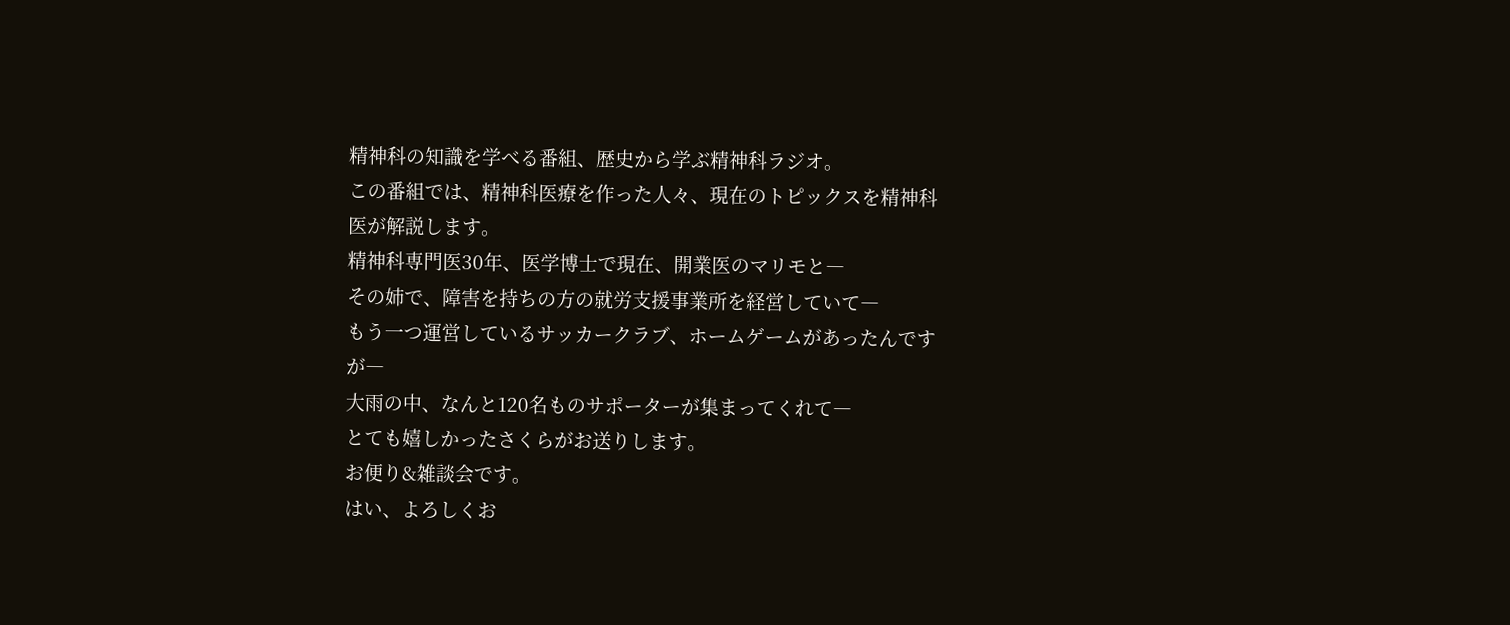精神科の知識を学べる番組、歴史から学ぶ精神科ラジオ。
この番組では、精神科医療を作った人々、現在のトピックスを精神科医が解説します。
精神科専門医30年、医学博士で現在、開業医のマリモと―
その姉で、障害を持ちの方の就労支援事業所を経営していて―
もう一つ運営しているサッカークラブ、ホームゲームがあったんですが―
大雨の中、なんと120名ものサポーターが集まってくれて―
とても嬉しかったさくらがお送りします。
お便り&雑談会です。
はい、よろしくお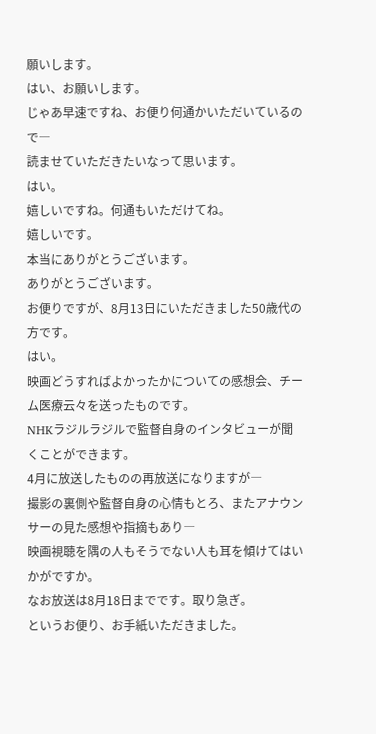願いします。
はい、お願いします。
じゃあ早速ですね、お便り何通かいただいているので―
読ませていただきたいなって思います。
はい。
嬉しいですね。何通もいただけてね。
嬉しいです。
本当にありがとうございます。
ありがとうございます。
お便りですが、8月13日にいただきました50歳代の方です。
はい。
映画どうすればよかったかについての感想会、チーム医療云々を送ったものです。
NHKラジルラジルで監督自身のインタビューが聞くことができます。
4月に放送したものの再放送になりますが―
撮影の裏側や監督自身の心情もとろ、またアナウンサーの見た感想や指摘もあり―
映画視聴を隅の人もそうでない人も耳を傾けてはいかがですか。
なお放送は8月18日までです。取り急ぎ。
というお便り、お手紙いただきました。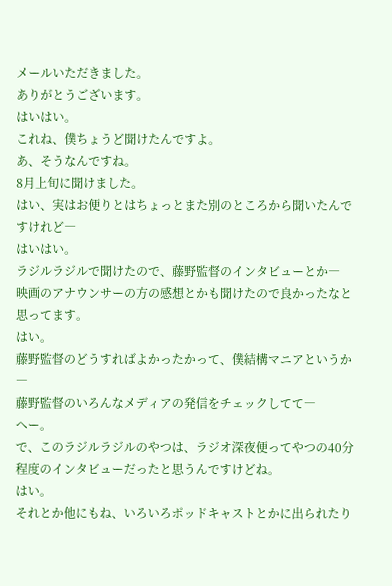メールいただきました。
ありがとうございます。
はいはい。
これね、僕ちょうど聞けたんですよ。
あ、そうなんですね。
8月上旬に聞けました。
はい、実はお便りとはちょっとまた別のところから聞いたんですけれど―
はいはい。
ラジルラジルで聞けたので、藤野監督のインタビューとか―
映画のアナウンサーの方の感想とかも聞けたので良かったなと思ってます。
はい。
藤野監督のどうすればよかったかって、僕結構マニアというか―
藤野監督のいろんなメディアの発信をチェックしてて―
へー。
で、このラジルラジルのやつは、ラジオ深夜便ってやつの40分程度のインタビューだったと思うんですけどね。
はい。
それとか他にもね、いろいろポッドキャストとかに出られたり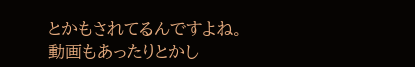とかもされてるんですよね。
動画もあったりとかし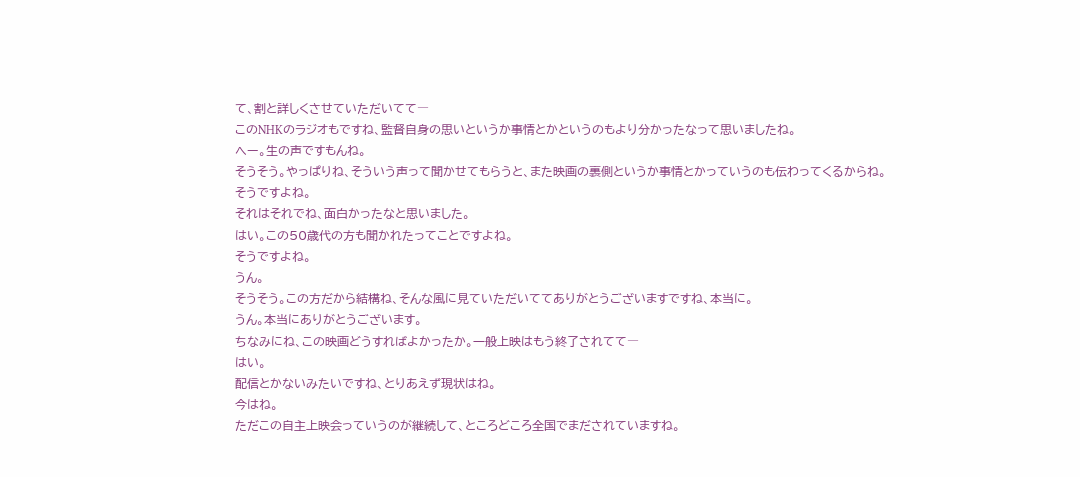て、割と詳しくさせていただいてて―
このNHKのラジオもですね、監督自身の思いというか事情とかというのもより分かったなって思いましたね。
へー。生の声ですもんね。
そうそう。やっぱりね、そういう声って聞かせてもらうと、また映画の裏側というか事情とかっていうのも伝わってくるからね。
そうですよね。
それはそれでね、面白かったなと思いました。
はい。この50歳代の方も聞かれたってことですよね。
そうですよね。
うん。
そうそう。この方だから結構ね、そんな風に見ていただいててありがとうございますですね、本当に。
うん。本当にありがとうございます。
ちなみにね、この映画どうすればよかったか。一般上映はもう終了されてて―
はい。
配信とかないみたいですね、とりあえず現状はね。
今はね。
ただこの自主上映会っていうのが継続して、ところどころ全国でまだされていますね。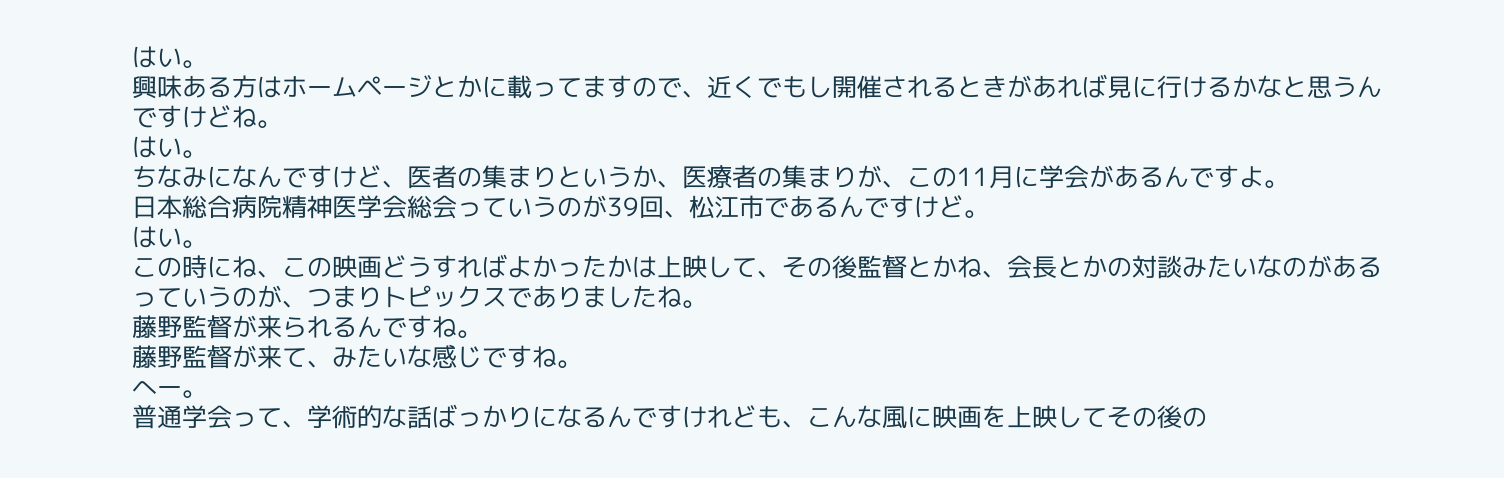はい。
興味ある方はホームページとかに載ってますので、近くでもし開催されるときがあれば見に行けるかなと思うんですけどね。
はい。
ちなみになんですけど、医者の集まりというか、医療者の集まりが、この11月に学会があるんですよ。
日本総合病院精神医学会総会っていうのが39回、松江市であるんですけど。
はい。
この時にね、この映画どうすればよかったかは上映して、その後監督とかね、会長とかの対談みたいなのがあるっていうのが、つまりトピックスでありましたね。
藤野監督が来られるんですね。
藤野監督が来て、みたいな感じですね。
へー。
普通学会って、学術的な話ばっかりになるんですけれども、こんな風に映画を上映してその後の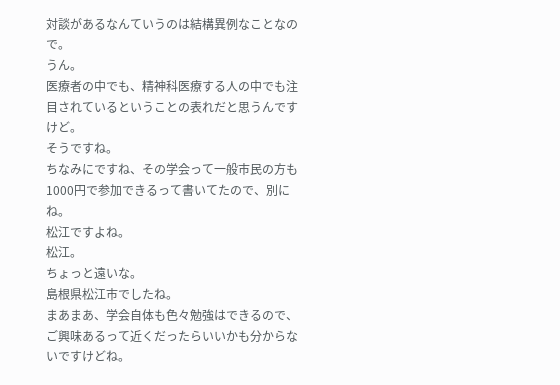対談があるなんていうのは結構異例なことなので。
うん。
医療者の中でも、精神科医療する人の中でも注目されているということの表れだと思うんですけど。
そうですね。
ちなみにですね、その学会って一般市民の方も1000円で参加できるって書いてたので、別にね。
松江ですよね。
松江。
ちょっと遠いな。
島根県松江市でしたね。
まあまあ、学会自体も色々勉強はできるので、ご興味あるって近くだったらいいかも分からないですけどね。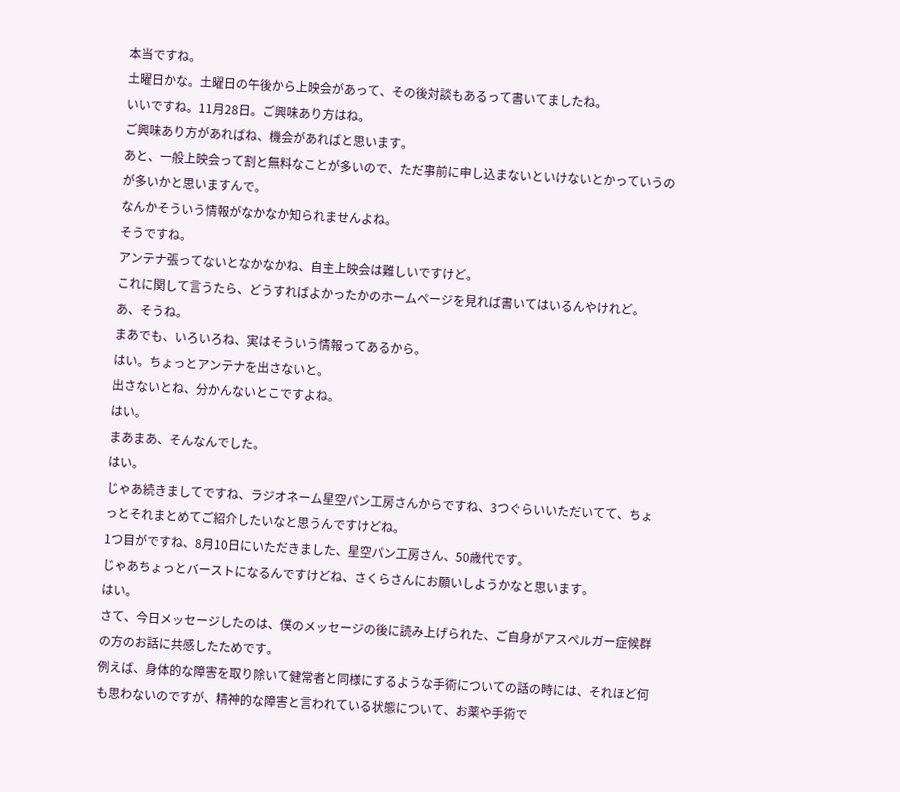本当ですね。
土曜日かな。土曜日の午後から上映会があって、その後対談もあるって書いてましたね。
いいですね。11月28日。ご興味あり方はね。
ご興味あり方があればね、機会があればと思います。
あと、一般上映会って割と無料なことが多いので、ただ事前に申し込まないといけないとかっていうのが多いかと思いますんで。
なんかそういう情報がなかなか知られませんよね。
そうですね。
アンテナ張ってないとなかなかね、自主上映会は難しいですけど。
これに関して言うたら、どうすればよかったかのホームページを見れば書いてはいるんやけれど。
あ、そうね。
まあでも、いろいろね、実はそういう情報ってあるから。
はい。ちょっとアンテナを出さないと。
出さないとね、分かんないとこですよね。
はい。
まあまあ、そんなんでした。
はい。
じゃあ続きましてですね、ラジオネーム星空パン工房さんからですね、3つぐらいいただいてて、ちょっとそれまとめてご紹介したいなと思うんですけどね。
1つ目がですね、8月10日にいただきました、星空パン工房さん、50歳代です。
じゃあちょっとバーストになるんですけどね、さくらさんにお願いしようかなと思います。
はい。
さて、今日メッセージしたのは、僕のメッセージの後に読み上げられた、ご自身がアスペルガー症候群の方のお話に共感したためです。
例えば、身体的な障害を取り除いて健常者と同様にするような手術についての話の時には、それほど何も思わないのですが、精神的な障害と言われている状態について、お薬や手術で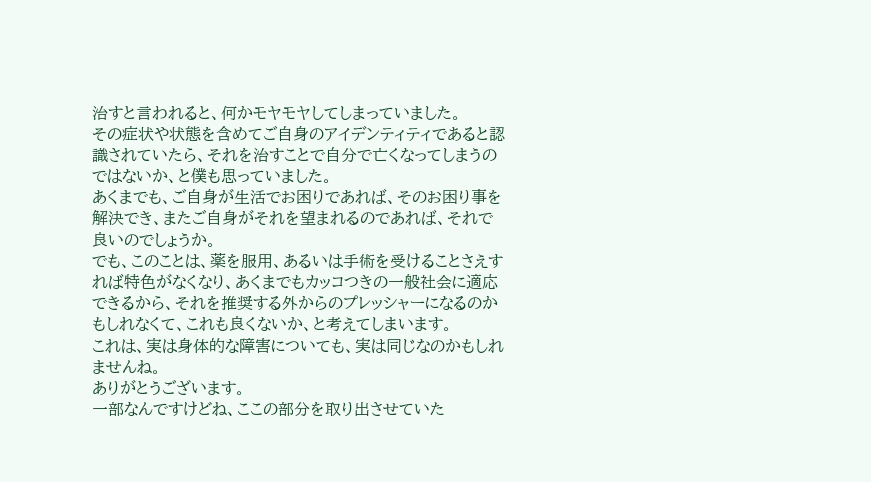治すと言われると、何かモヤモヤしてしまっていました。
その症状や状態を含めてご自身のアイデンティティであると認識されていたら、それを治すことで自分で亡くなってしまうのではないか、と僕も思っていました。
あくまでも、ご自身が生活でお困りであれば、そのお困り事を解決でき、またご自身がそれを望まれるのであれば、それで良いのでしょうか。
でも、このことは、薬を服用、あるいは手術を受けることさえすれば特色がなくなり、あくまでもカッコつきの一般社会に適応できるから、それを推奨する外からのプレッシャーになるのかもしれなくて、これも良くないか、と考えてしまいます。
これは、実は身体的な障害についても、実は同じなのかもしれませんね。
ありがとうございます。
一部なんですけどね、ここの部分を取り出させていた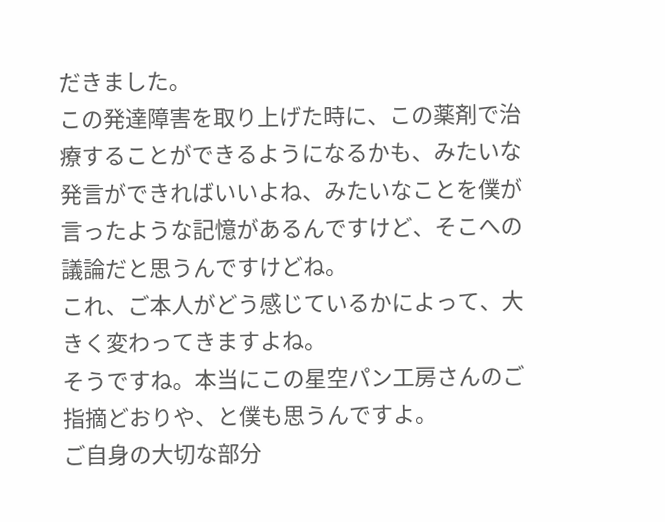だきました。
この発達障害を取り上げた時に、この薬剤で治療することができるようになるかも、みたいな発言ができればいいよね、みたいなことを僕が言ったような記憶があるんですけど、そこへの議論だと思うんですけどね。
これ、ご本人がどう感じているかによって、大きく変わってきますよね。
そうですね。本当にこの星空パン工房さんのご指摘どおりや、と僕も思うんですよ。
ご自身の大切な部分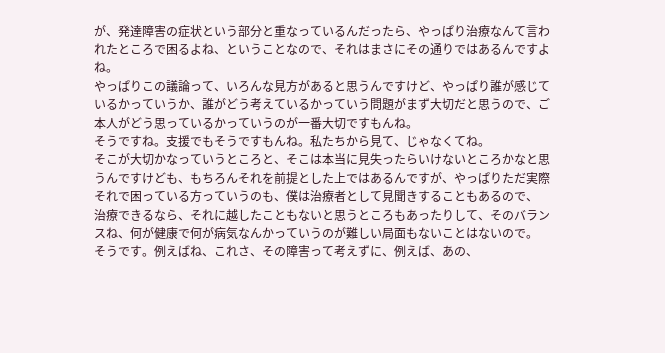が、発達障害の症状という部分と重なっているんだったら、やっぱり治療なんて言われたところで困るよね、ということなので、それはまさにその通りではあるんですよね。
やっぱりこの議論って、いろんな見方があると思うんですけど、やっぱり誰が感じているかっていうか、誰がどう考えているかっていう問題がまず大切だと思うので、ご本人がどう思っているかっていうのが一番大切ですもんね。
そうですね。支援でもそうですもんね。私たちから見て、じゃなくてね。
そこが大切かなっていうところと、そこは本当に見失ったらいけないところかなと思うんですけども、もちろんそれを前提とした上ではあるんですが、やっぱりただ実際それで困っている方っていうのも、僕は治療者として見聞きすることもあるので、
治療できるなら、それに越したこともないと思うところもあったりして、そのバランスね、何が健康で何が病気なんかっていうのが難しい局面もないことはないので。
そうです。例えばね、これさ、その障害って考えずに、例えば、あの、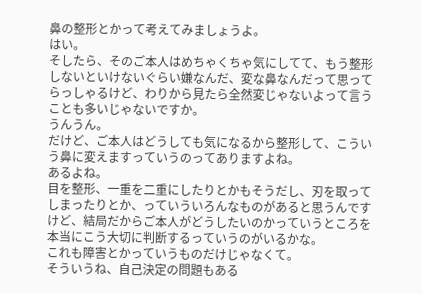鼻の整形とかって考えてみましょうよ。
はい。
そしたら、そのご本人はめちゃくちゃ気にしてて、もう整形しないといけないぐらい嫌なんだ、変な鼻なんだって思ってらっしゃるけど、わりから見たら全然変じゃないよって言うことも多いじゃないですか。
うんうん。
だけど、ご本人はどうしても気になるから整形して、こういう鼻に変えますっていうのってありますよね。
あるよね。
目を整形、一重を二重にしたりとかもそうだし、刃を取ってしまったりとか、っていういろんなものがあると思うんですけど、結局だからご本人がどうしたいのかっていうところを本当にこう大切に判断するっていうのがいるかな。
これも障害とかっていうものだけじゃなくて。
そういうね、自己決定の問題もある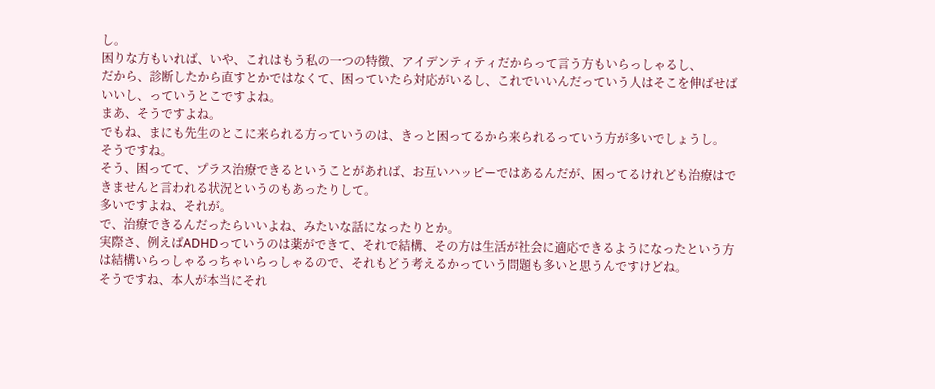し。
困りな方もいれば、いや、これはもう私の一つの特徴、アイデンティティだからって言う方もいらっしゃるし、
だから、診断したから直すとかではなくて、困っていたら対応がいるし、これでいいんだっていう人はそこを伸ばせばいいし、っていうとこですよね。
まあ、そうですよね。
でもね、まにも先生のとこに来られる方っていうのは、きっと困ってるから来られるっていう方が多いでしょうし。
そうですね。
そう、困ってて、プラス治療できるということがあれば、お互いハッピーではあるんだが、困ってるけれども治療はできませんと言われる状況というのもあったりして。
多いですよね、それが。
で、治療できるんだったらいいよね、みたいな話になったりとか。
実際さ、例えばADHDっていうのは薬ができて、それで結構、その方は生活が社会に適応できるようになったという方は結構いらっしゃるっちゃいらっしゃるので、それもどう考えるかっていう問題も多いと思うんですけどね。
そうですね、本人が本当にそれ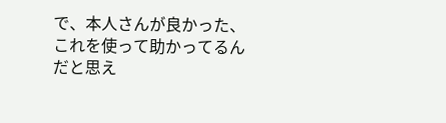で、本人さんが良かった、これを使って助かってるんだと思え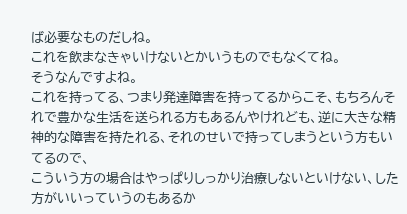ば必要なものだしね。
これを飲まなきゃいけないとかいうものでもなくてね。
そうなんですよね。
これを持ってる、つまり発達障害を持ってるからこそ、もちろんそれで豊かな生活を送られる方もあるんやけれども、逆に大きな精神的な障害を持たれる、それのせいで持ってしまうという方もいてるので、
こういう方の場合はやっぱりしっかり治療しないといけない、した方がいいっていうのもあるか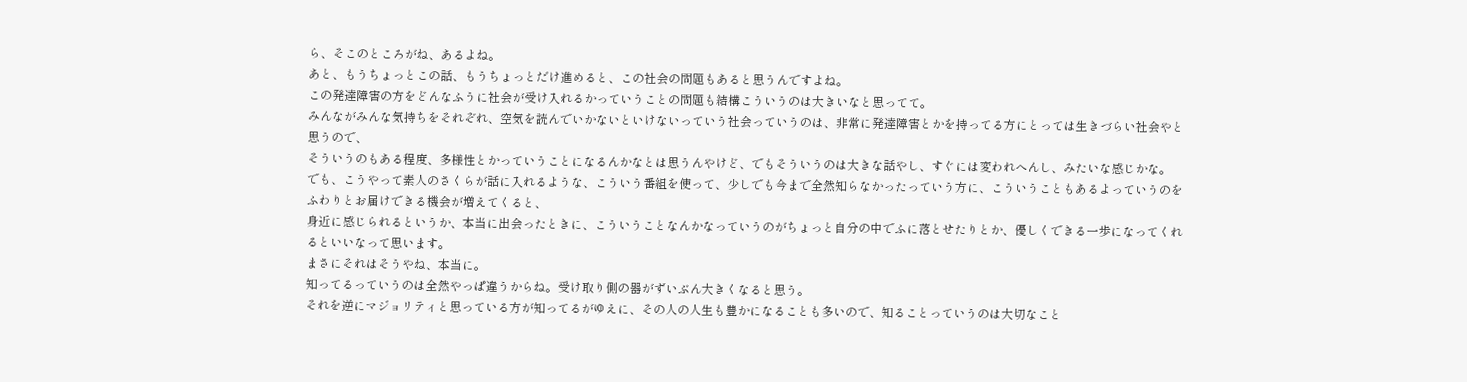ら、そこのところがね、あるよね。
あと、もうちょっとこの話、もうちょっとだけ進めると、この社会の問題もあると思うんですよね。
この発達障害の方をどんなふうに社会が受け入れるかっていうことの問題も結構こういうのは大きいなと思ってて。
みんながみんな気持ちをそれぞれ、空気を読んでいかないといけないっていう社会っていうのは、非常に発達障害とかを持ってる方にとっては生きづらい社会やと思うので、
そういうのもある程度、多様性とかっていうことになるんかなとは思うんやけど、でもそういうのは大きな話やし、すぐには変われへんし、みたいな感じかな。
でも、こうやって素人のさくらが話に入れるような、こういう番組を使って、少しでも今まで全然知らなかったっていう方に、こういうこともあるよっていうのをふわりとお届けできる機会が増えてくると、
身近に感じられるというか、本当に出会ったときに、こういうことなんかなっていうのがちょっと自分の中でふに落とせたりとか、優しくできる一歩になってくれるといいなって思います。
まさにそれはそうやね、本当に。
知ってるっていうのは全然やっぱ違うからね。受け取り側の器がずいぶん大きくなると思う。
それを逆にマジョリティと思っている方が知ってるがゆえに、その人の人生も豊かになることも多いので、知ることっていうのは大切なこと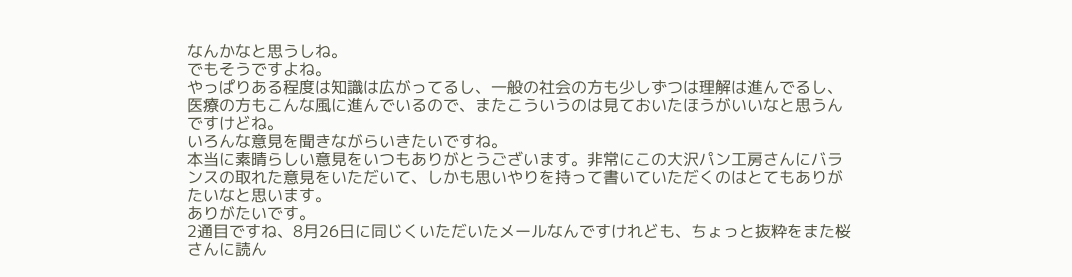なんかなと思うしね。
でもそうですよね。
やっぱりある程度は知識は広がってるし、一般の社会の方も少しずつは理解は進んでるし、医療の方もこんな風に進んでいるので、またこういうのは見ておいたほうがいいなと思うんですけどね。
いろんな意見を聞きながらいきたいですね。
本当に素晴らしい意見をいつもありがとうございます。非常にこの大沢パン工房さんにバランスの取れた意見をいただいて、しかも思いやりを持って書いていただくのはとてもありがたいなと思います。
ありがたいです。
2通目ですね、8月26日に同じくいただいたメールなんですけれども、ちょっと抜粋をまた桜さんに読ん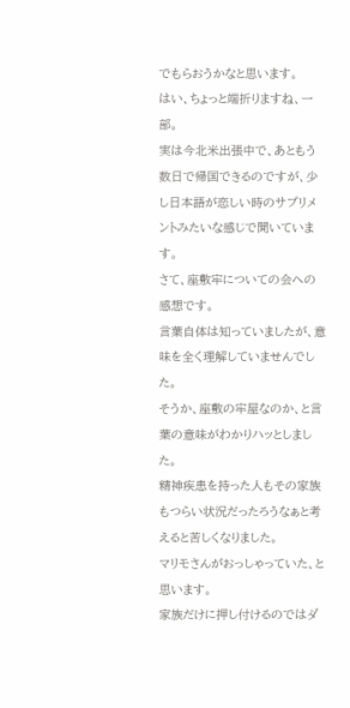でもらおうかなと思います。
はい、ちょっと端折りますね、一部。
実は今北米出張中で、あともう数日で帰国できるのですが、少し日本語が恋しい時のサプリメントみたいな感じで聞いています。
さて、座敷牢についての会への感想です。
言葉自体は知っていましたが、意味を全く理解していませんでした。
そうか、座敷の牢屋なのか、と言葉の意味がわかりハッとしました。
精神疾患を持った人もその家族もつらい状況だったろうなぁと考えると苦しくなりました。
マリモさんがおっしゃっていた、と思います。
家族だけに押し付けるのではダ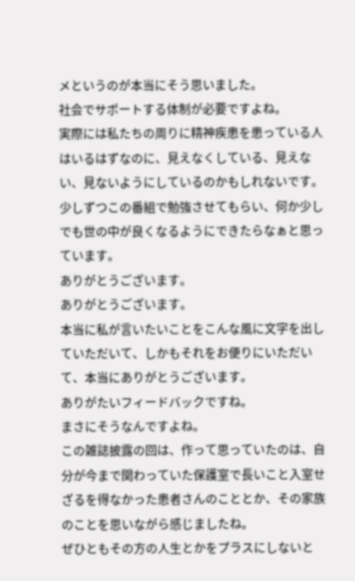メというのが本当にそう思いました。
社会でサポートする体制が必要ですよね。
実際には私たちの周りに精神疾患を患っている人はいるはずなのに、見えなくしている、見えない、見ないようにしているのかもしれないです。
少しずつこの番組で勉強させてもらい、何か少しでも世の中が良くなるようにできたらなぁと思っています。
ありがとうございます。
ありがとうございます。
本当に私が言いたいことをこんな風に文字を出していただいて、しかもそれをお便りにいただいて、本当にありがとうございます。
ありがたいフィードバックですね。
まさにそうなんですよね。
この雑誌披露の回は、作って思っていたのは、自分が今まで関わっていた保護室で長いこと入室せざるを得なかった患者さんのこととか、その家族のことを思いながら感じましたね。
ぜひともその方の人生とかをプラスにしないと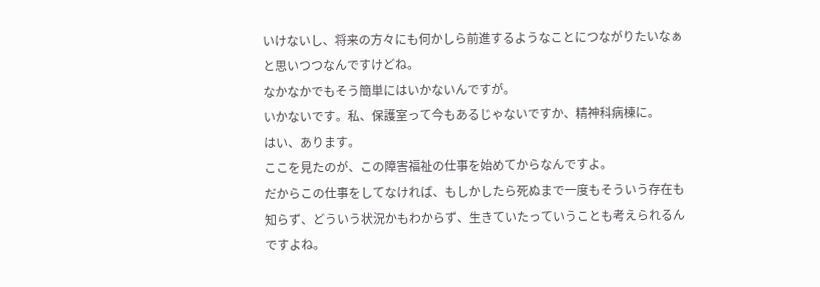いけないし、将来の方々にも何かしら前進するようなことにつながりたいなぁと思いつつなんですけどね。
なかなかでもそう簡単にはいかないんですが。
いかないです。私、保護室って今もあるじゃないですか、精神科病棟に。
はい、あります。
ここを見たのが、この障害福祉の仕事を始めてからなんですよ。
だからこの仕事をしてなければ、もしかしたら死ぬまで一度もそういう存在も知らず、どういう状況かもわからず、生きていたっていうことも考えられるんですよね。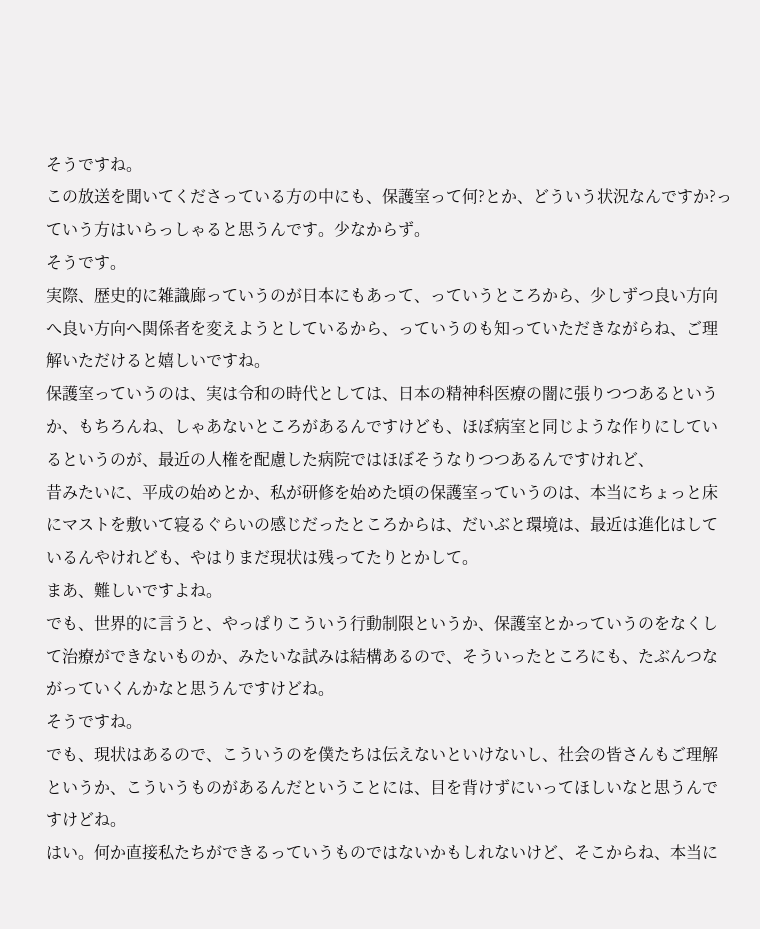そうですね。
この放送を聞いてくださっている方の中にも、保護室って何?とか、どういう状況なんですか?っていう方はいらっしゃると思うんです。少なからず。
そうです。
実際、歴史的に雑識廊っていうのが日本にもあって、っていうところから、少しずつ良い方向へ良い方向へ関係者を変えようとしているから、っていうのも知っていただきながらね、ご理解いただけると嬉しいですね。
保護室っていうのは、実は令和の時代としては、日本の精神科医療の闇に張りつつあるというか、もちろんね、しゃあないところがあるんですけども、ほぼ病室と同じような作りにしているというのが、最近の人権を配慮した病院ではほぼそうなりつつあるんですけれど、
昔みたいに、平成の始めとか、私が研修を始めた頃の保護室っていうのは、本当にちょっと床にマストを敷いて寝るぐらいの感じだったところからは、だいぶと環境は、最近は進化はしているんやけれども、やはりまだ現状は残ってたりとかして。
まあ、難しいですよね。
でも、世界的に言うと、やっぱりこういう行動制限というか、保護室とかっていうのをなくして治療ができないものか、みたいな試みは結構あるので、そういったところにも、たぶんつながっていくんかなと思うんですけどね。
そうですね。
でも、現状はあるので、こういうのを僕たちは伝えないといけないし、社会の皆さんもご理解というか、こういうものがあるんだということには、目を背けずにいってほしいなと思うんですけどね。
はい。何か直接私たちができるっていうものではないかもしれないけど、そこからね、本当に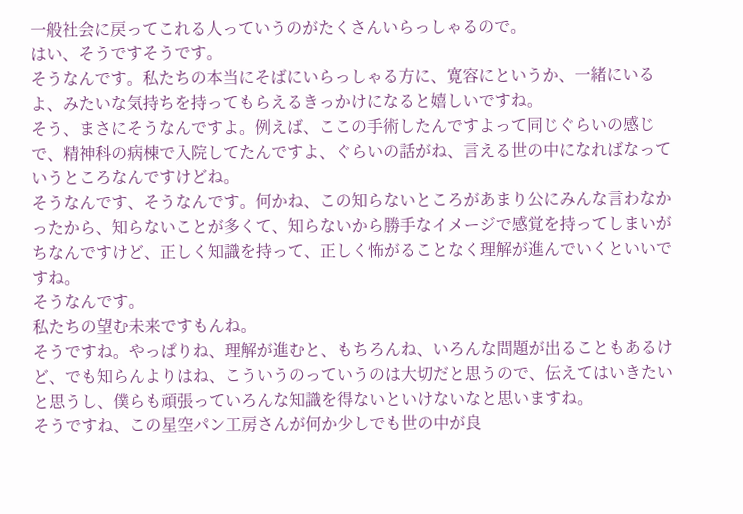一般社会に戻ってこれる人っていうのがたくさんいらっしゃるので。
はい、そうですそうです。
そうなんです。私たちの本当にそばにいらっしゃる方に、寛容にというか、一緒にいるよ、みたいな気持ちを持ってもらえるきっかけになると嬉しいですね。
そう、まさにそうなんですよ。例えば、ここの手術したんですよって同じぐらいの感じで、精神科の病棟で入院してたんですよ、ぐらいの話がね、言える世の中になればなっていうところなんですけどね。
そうなんです、そうなんです。何かね、この知らないところがあまり公にみんな言わなかったから、知らないことが多くて、知らないから勝手なイメージで感覚を持ってしまいがちなんですけど、正しく知識を持って、正しく怖がることなく理解が進んでいくといいですね。
そうなんです。
私たちの望む未来ですもんね。
そうですね。やっぱりね、理解が進むと、もちろんね、いろんな問題が出ることもあるけど、でも知らんよりはね、こういうのっていうのは大切だと思うので、伝えてはいきたいと思うし、僕らも頑張っていろんな知識を得ないといけないなと思いますね。
そうですね、この星空パン工房さんが何か少しでも世の中が良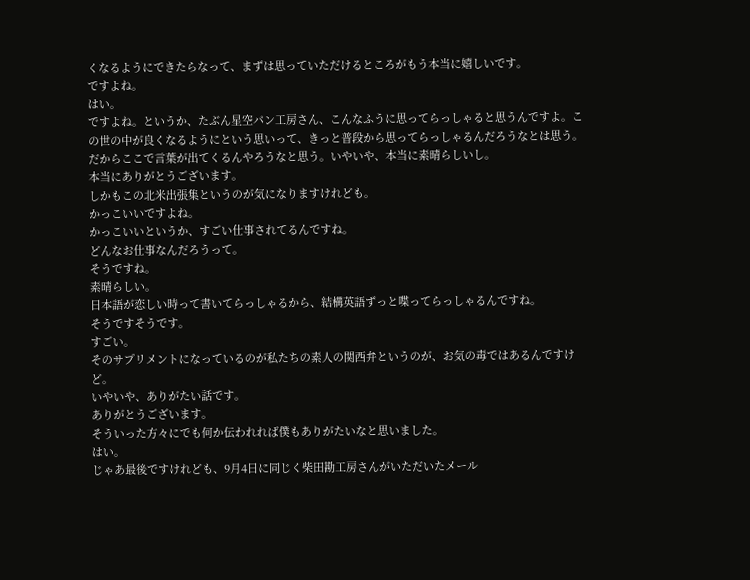くなるようにできたらなって、まずは思っていただけるところがもう本当に嬉しいです。
ですよね。
はい。
ですよね。というか、たぶん星空パン工房さん、こんなふうに思ってらっしゃると思うんですよ。この世の中が良くなるようにという思いって、きっと普段から思ってらっしゃるんだろうなとは思う。だからここで言葉が出てくるんやろうなと思う。いやいや、本当に素晴らしいし。
本当にありがとうございます。
しかもこの北米出張集というのが気になりますけれども。
かっこいいですよね。
かっこいいというか、すごい仕事されてるんですね。
どんなお仕事なんだろうって。
そうですね。
素晴らしい。
日本語が恋しい時って書いてらっしゃるから、結構英語ずっと喋ってらっしゃるんですね。
そうですそうです。
すごい。
そのサプリメントになっているのが私たちの素人の関西弁というのが、お気の毒ではあるんですけど。
いやいや、ありがたい話です。
ありがとうございます。
そういった方々にでも何か伝われれば僕もありがたいなと思いました。
はい。
じゃあ最後ですけれども、9月4日に同じく柴田勘工房さんがいただいたメール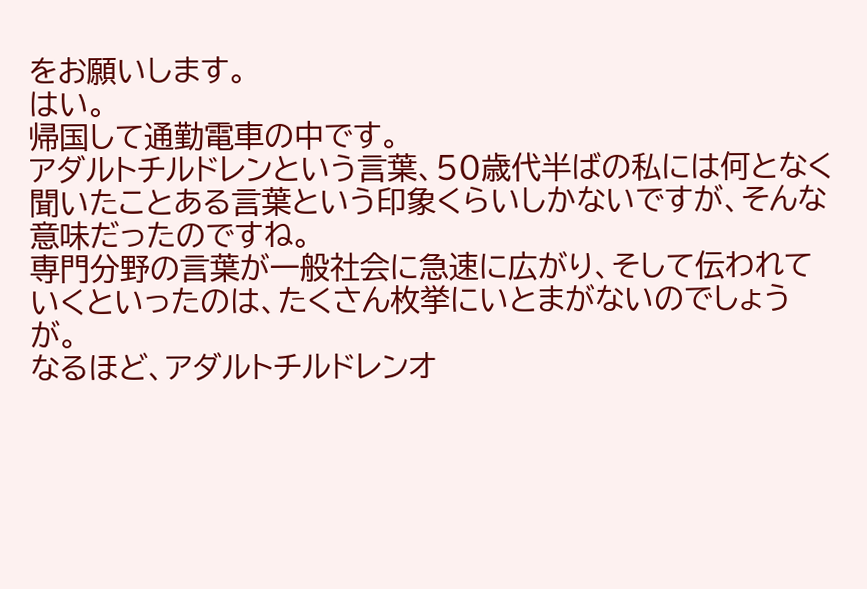をお願いします。
はい。
帰国して通勤電車の中です。
アダルトチルドレンという言葉、50歳代半ばの私には何となく聞いたことある言葉という印象くらいしかないですが、そんな意味だったのですね。
専門分野の言葉が一般社会に急速に広がり、そして伝われていくといったのは、たくさん枚挙にいとまがないのでしょうが。
なるほど、アダルトチルドレンオ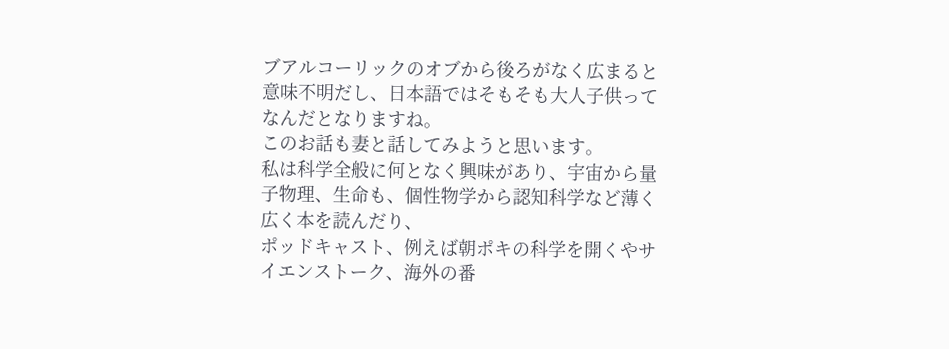ブアルコーリックのオブから後ろがなく広まると意味不明だし、日本語ではそもそも大人子供ってなんだとなりますね。
このお話も妻と話してみようと思います。
私は科学全般に何となく興味があり、宇宙から量子物理、生命も、個性物学から認知科学など薄く広く本を読んだり、
ポッドキャスト、例えば朝ポキの科学を開くやサイエンストーク、海外の番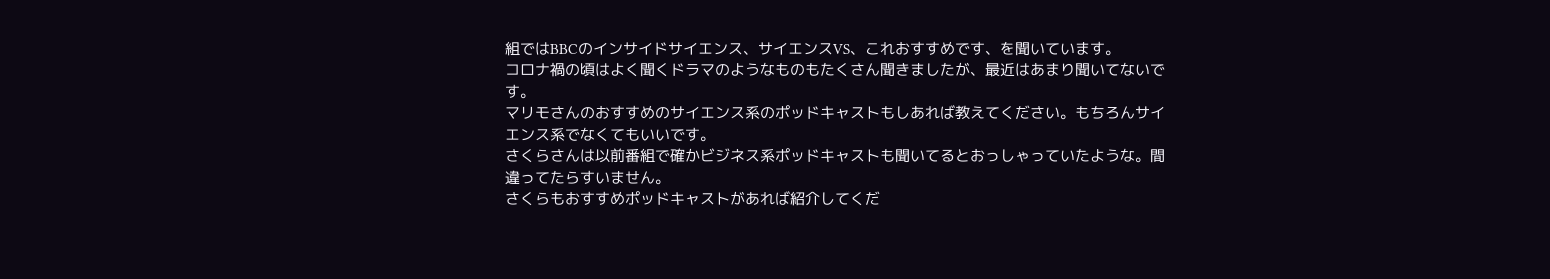組ではBBCのインサイドサイエンス、サイエンスVS、これおすすめです、を聞いています。
コロナ禍の頃はよく聞くドラマのようなものもたくさん聞きましたが、最近はあまり聞いてないです。
マリモさんのおすすめのサイエンス系のポッドキャストもしあれば教えてください。もちろんサイエンス系でなくてもいいです。
さくらさんは以前番組で確かビジネス系ポッドキャストも聞いてるとおっしゃっていたような。間違ってたらすいません。
さくらもおすすめポッドキャストがあれば紹介してくだ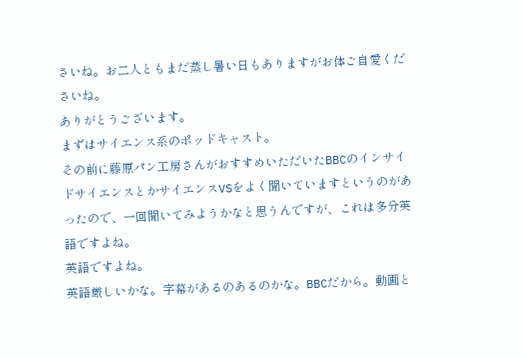さいね。お二人ともまだ蒸し暑い日もありますがお体ご自愛くださいね。
ありがとうございます。
まずはサイエンス系のポッドキャスト。
その前に藤原パン工房さんがおすすめいただいたBBCのインサイドサイエンスとかサイエンスVSをよく聞いていますというのがあったので、一回聞いてみようかなと思うんですが、これは多分英語ですよね。
英語ですよね。
英語厳しいかな。字幕があるのあるのかな。BBCだから。動画と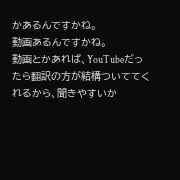かあるんですかね。
動画あるんですかね。
動画とかあれば、YouTubeだったら翻訳の方が結構ついててくれるから、聞きやすいか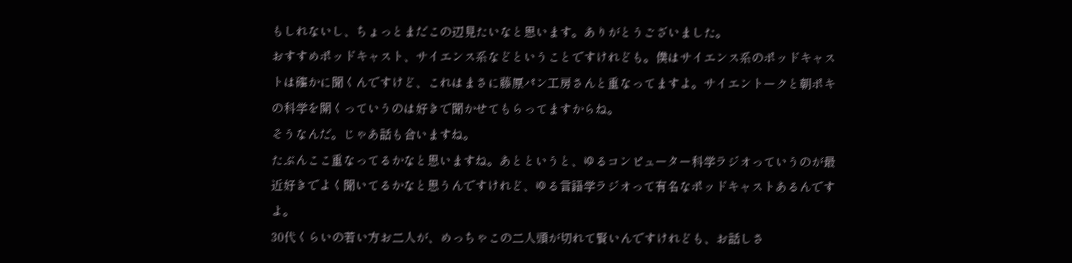もしれないし、ちょっとまだこの辺見たいなと思います。ありがとうございました。
おすすめポッドキャスト、サイエンス系などということですけれども。僕はサイエンス系のポッドキャストは確かに聞くんですけど、これはまさに藤原パン工房さんと重なってますよ。サイエントークと朝ポキの科学を開くっていうのは好きで聞かせてもらってますからね。
そうなんだ。じゃあ話も合いますね。
たぶんここ重なってるかなと思いますね。あとというと、ゆるコンピューター科学ラジオっていうのが最近好きでよく聞いてるかなと思うんですけれど、ゆる言語学ラジオって有名なポッドキャストあるんですよ。
30代くらいの若い方お二人が、めっちゃこの二人頭が切れて賢いんですけれども、お話しさ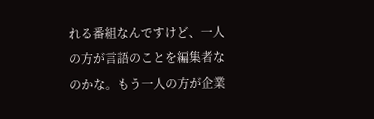れる番組なんですけど、一人の方が言語のことを編集者なのかな。もう一人の方が企業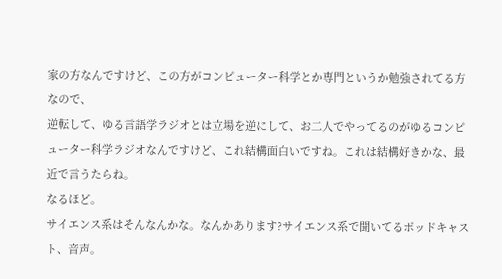家の方なんですけど、この方がコンピューター科学とか専門というか勉強されてる方なので、
逆転して、ゆる言語学ラジオとは立場を逆にして、お二人でやってるのがゆるコンピューター科学ラジオなんですけど、これ結構面白いですね。これは結構好きかな、最近で言うたらね。
なるほど。
サイエンス系はそんなんかな。なんかあります?サイエンス系で聞いてるポッドキャスト、音声。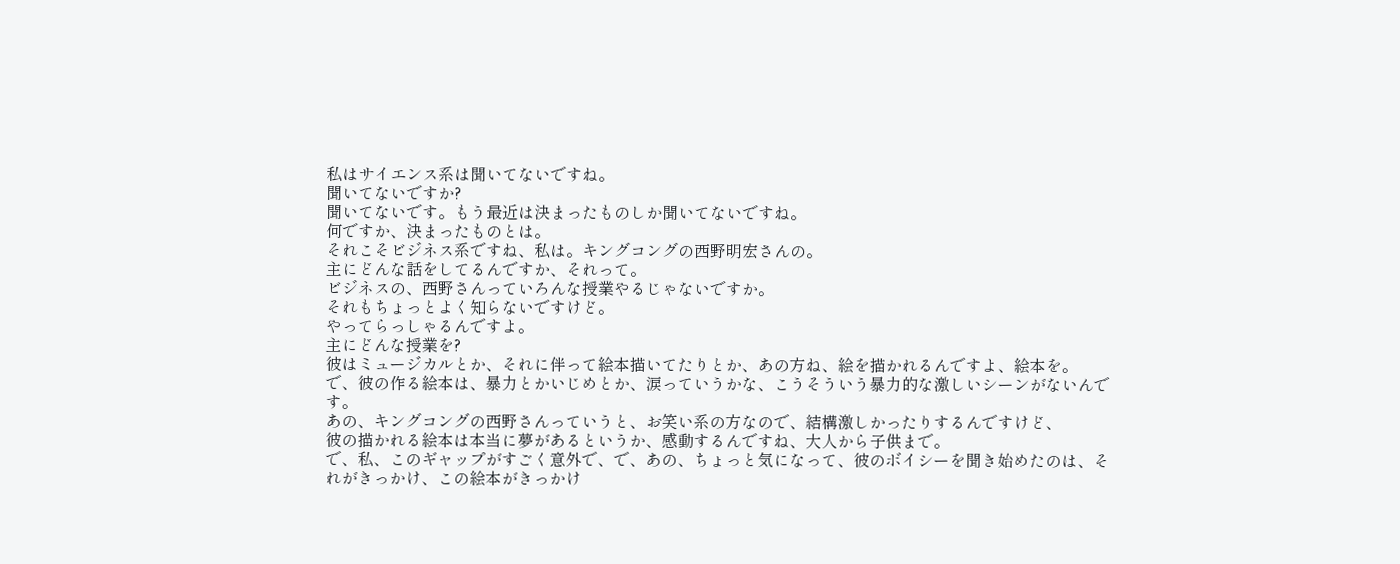私はサイエンス系は聞いてないですね。
聞いてないですか?
聞いてないです。もう最近は決まったものしか聞いてないですね。
何ですか、決まったものとは。
それこそビジネス系ですね、私は。キングコングの西野明宏さんの。
主にどんな話をしてるんですか、それって。
ビジネスの、西野さんっていろんな授業やるじゃないですか。
それもちょっとよく知らないですけど。
やってらっしゃるんですよ。
主にどんな授業を?
彼はミュージカルとか、それに伴って絵本描いてたりとか、あの方ね、絵を描かれるんですよ、絵本を。
で、彼の作る絵本は、暴力とかいじめとか、涙っていうかな、こうそういう暴力的な激しいシーンがないんです。
あの、キングコングの西野さんっていうと、お笑い系の方なので、結構激しかったりするんですけど、
彼の描かれる絵本は本当に夢があるというか、感動するんですね、大人から子供まで。
で、私、このギャップがすごく意外で、で、あの、ちょっと気になって、彼のボイシーを聞き始めたのは、それがきっかけ、この絵本がきっかけ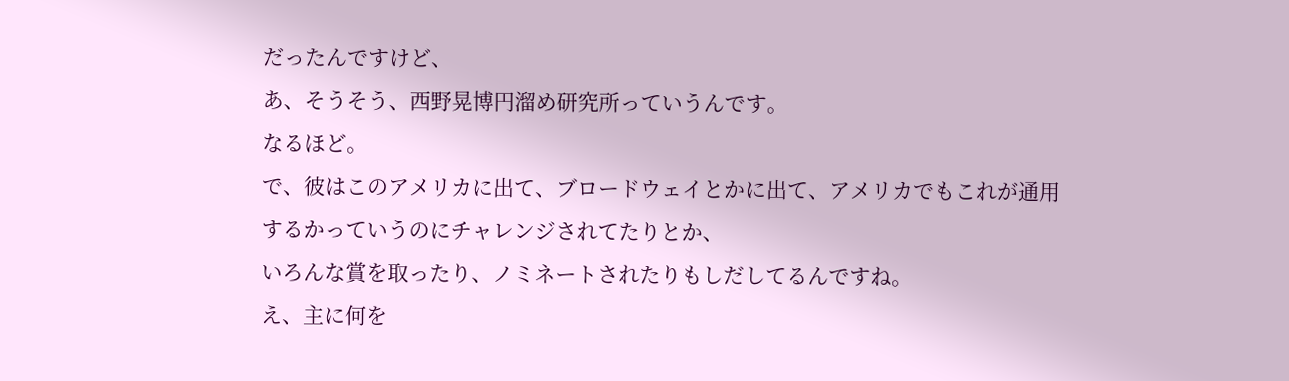だったんですけど、
あ、そうそう、西野晃博円溜め研究所っていうんです。
なるほど。
で、彼はこのアメリカに出て、ブロードウェイとかに出て、アメリカでもこれが通用するかっていうのにチャレンジされてたりとか、
いろんな賞を取ったり、ノミネートされたりもしだしてるんですね。
え、主に何を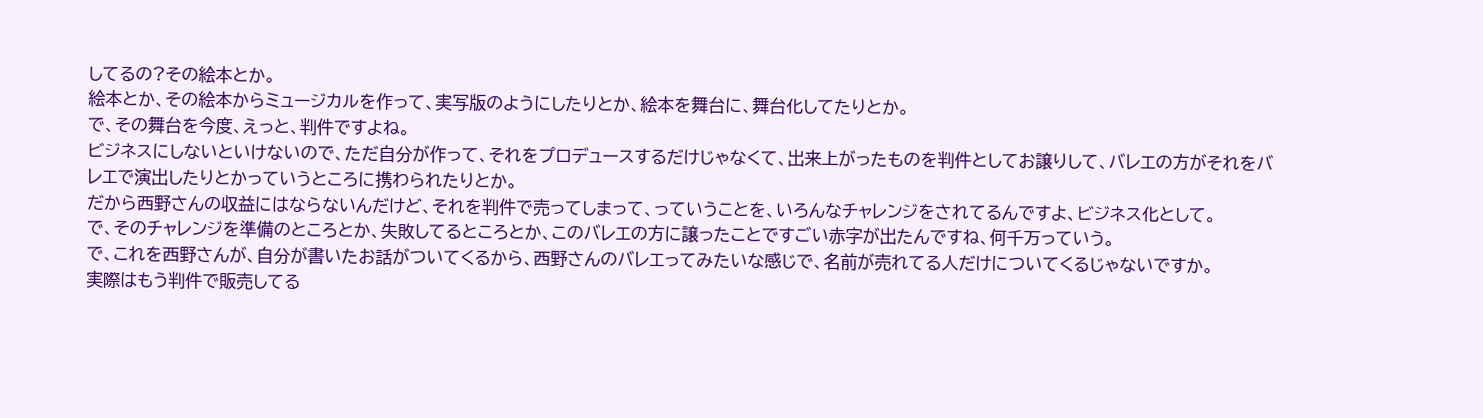してるの?その絵本とか。
絵本とか、その絵本からミュージカルを作って、実写版のようにしたりとか、絵本を舞台に、舞台化してたりとか。
で、その舞台を今度、えっと、判件ですよね。
ビジネスにしないといけないので、ただ自分が作って、それをプロデュースするだけじゃなくて、出来上がったものを判件としてお譲りして、バレエの方がそれをバレエで演出したりとかっていうところに携わられたりとか。
だから西野さんの収益にはならないんだけど、それを判件で売ってしまって、っていうことを、いろんなチャレンジをされてるんですよ、ビジネス化として。
で、そのチャレンジを準備のところとか、失敗してるところとか、このバレエの方に譲ったことですごい赤字が出たんですね、何千万っていう。
で、これを西野さんが、自分が書いたお話がついてくるから、西野さんのバレエってみたいな感じで、名前が売れてる人だけについてくるじゃないですか。
実際はもう判件で販売してる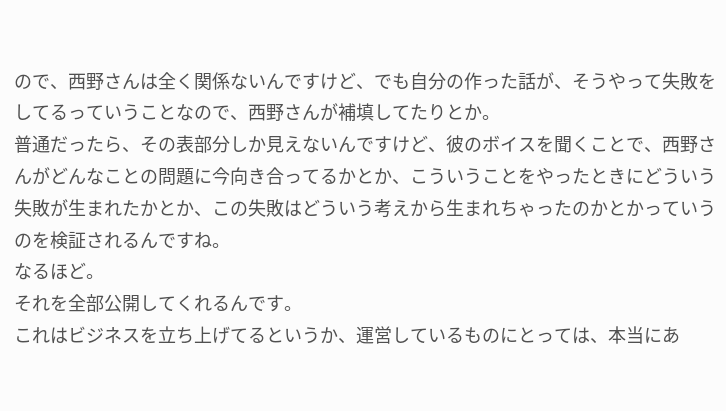ので、西野さんは全く関係ないんですけど、でも自分の作った話が、そうやって失敗をしてるっていうことなので、西野さんが補填してたりとか。
普通だったら、その表部分しか見えないんですけど、彼のボイスを聞くことで、西野さんがどんなことの問題に今向き合ってるかとか、こういうことをやったときにどういう失敗が生まれたかとか、この失敗はどういう考えから生まれちゃったのかとかっていうのを検証されるんですね。
なるほど。
それを全部公開してくれるんです。
これはビジネスを立ち上げてるというか、運営しているものにとっては、本当にあ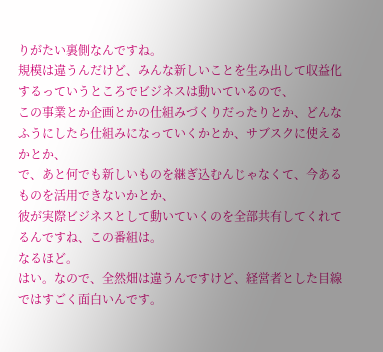りがたい裏側なんですね。
規模は違うんだけど、みんな新しいことを生み出して収益化するっていうところでビジネスは動いているので、
この事業とか企画とかの仕組みづくりだったりとか、どんなふうにしたら仕組みになっていくかとか、サブスクに使えるかとか、
で、あと何でも新しいものを継ぎ込むんじゃなくて、今あるものを活用できないかとか、
彼が実際ビジネスとして動いていくのを全部共有してくれてるんですね、この番組は。
なるほど。
はい。なので、全然畑は違うんですけど、経営者とした目線ではすごく面白いんです。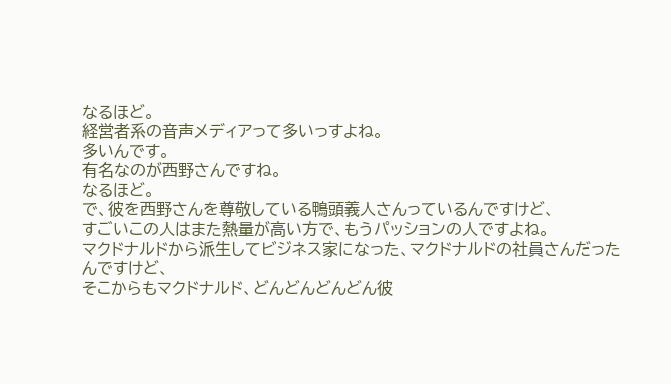なるほど。
経営者系の音声メディアって多いっすよね。
多いんです。
有名なのが西野さんですね。
なるほど。
で、彼を西野さんを尊敬している鴨頭義人さんっているんですけど、
すごいこの人はまた熱量が高い方で、もうパッションの人ですよね。
マクドナルドから派生してビジネス家になった、マクドナルドの社員さんだったんですけど、
そこからもマクドナルド、どんどんどんどん彼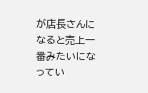が店長さんになると売上一番みたいになってい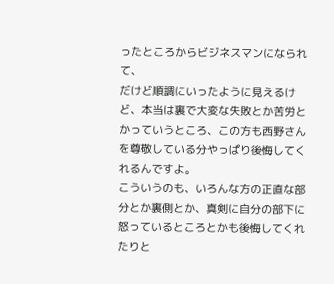ったところからビジネスマンになられて、
だけど順調にいったように見えるけど、本当は裏で大変な失敗とか苦労とかっていうところ、この方も西野さんを尊敬している分やっぱり後悔してくれるんですよ。
こういうのも、いろんな方の正直な部分とか裏側とか、真剣に自分の部下に怒っているところとかも後悔してくれたりと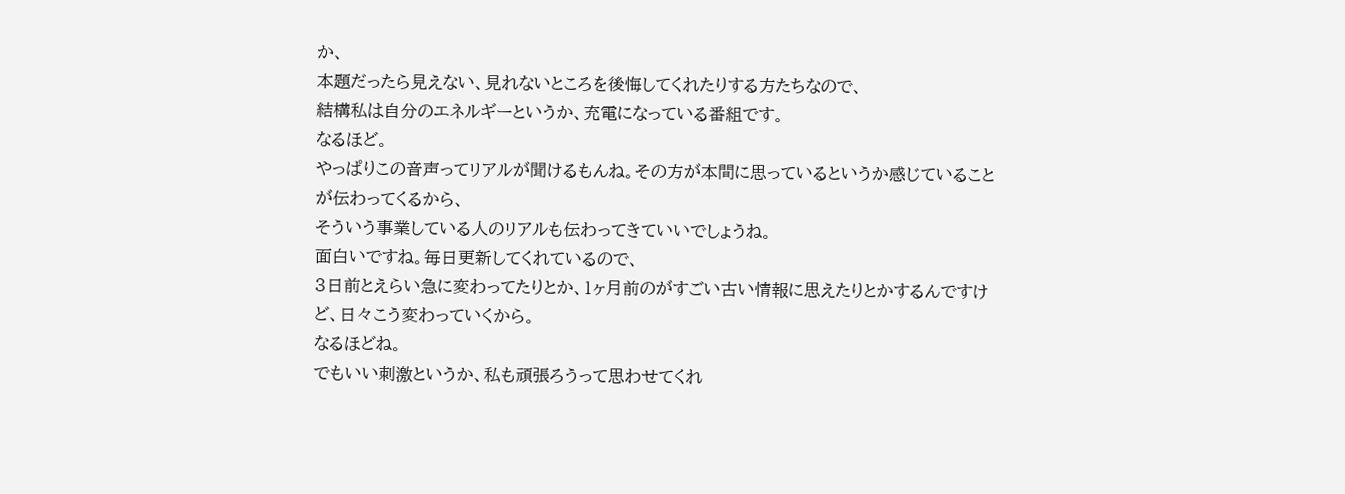か、
本題だったら見えない、見れないところを後悔してくれたりする方たちなので、
結構私は自分のエネルギーというか、充電になっている番組です。
なるほど。
やっぱりこの音声ってリアルが聞けるもんね。その方が本間に思っているというか感じていることが伝わってくるから、
そういう事業している人のリアルも伝わってきていいでしょうね。
面白いですね。毎日更新してくれているので、
3日前とえらい急に変わってたりとか、1ヶ月前のがすごい古い情報に思えたりとかするんですけど、日々こう変わっていくから。
なるほどね。
でもいい刺激というか、私も頑張ろうって思わせてくれ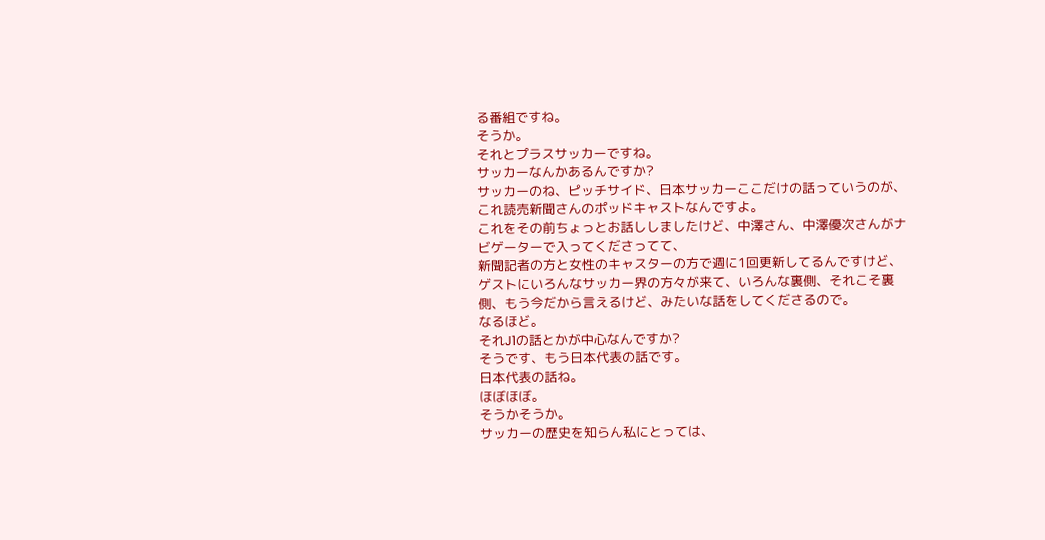る番組ですね。
そうか。
それとプラスサッカーですね。
サッカーなんかあるんですか?
サッカーのね、ピッチサイド、日本サッカーここだけの話っていうのが、これ読売新聞さんのポッドキャストなんですよ。
これをその前ちょっとお話ししましたけど、中澤さん、中澤優次さんがナビゲーターで入ってくださってて、
新聞記者の方と女性のキャスターの方で週に1回更新してるんですけど、
ゲストにいろんなサッカー界の方々が来て、いろんな裏側、それこそ裏側、もう今だから言えるけど、みたいな話をしてくださるので。
なるほど。
それJ1の話とかが中心なんですか?
そうです、もう日本代表の話です。
日本代表の話ね。
ほぼほぼ。
そうかそうか。
サッカーの歴史を知らん私にとっては、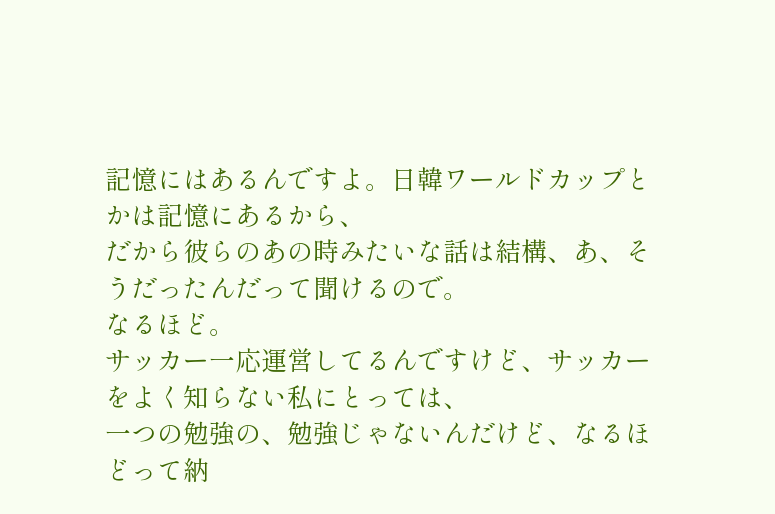記憶にはあるんですよ。日韓ワールドカップとかは記憶にあるから、
だから彼らのあの時みたいな話は結構、あ、そうだったんだって聞けるので。
なるほど。
サッカー一応運営してるんですけど、サッカーをよく知らない私にとっては、
一つの勉強の、勉強じゃないんだけど、なるほどって納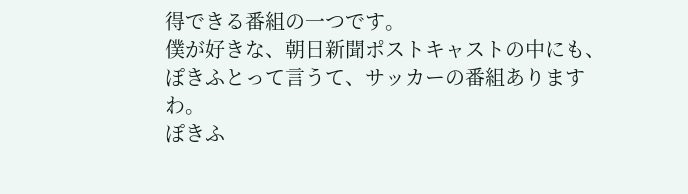得できる番組の一つです。
僕が好きな、朝日新聞ポストキャストの中にも、ぽきふとって言うて、サッカーの番組ありますわ。
ぽきふ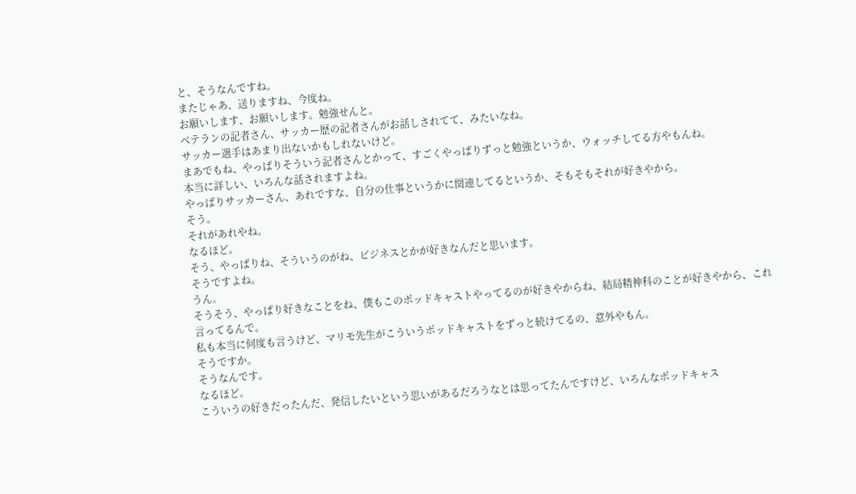と、そうなんですね。
またじゃあ、送りますね、今度ね。
お願いします、お願いします。勉強せんと。
ベテランの記者さん、サッカー歴の記者さんがお話しされてて、みたいなね。
サッカー選手はあまり出ないかもしれないけど。
まあでもね、やっぱりそういう記者さんとかって、すごくやっぱりずっと勉強というか、ウォッチしてる方やもんね。
本当に詳しい、いろんな話されますよね。
やっぱりサッカーさん、あれですな、自分の仕事というかに関連してるというか、そもそもそれが好きやから。
そう。
それがあれやね。
なるほど。
そう、やっぱりね、そういうのがね、ビジネスとかが好きなんだと思います。
そうですよね。
うん。
そうそう、やっぱり好きなことをね、僕もこのポッドキャストやってるのが好きやからね、結局精神科のことが好きやから、これ言ってるんで。
私も本当に何度も言うけど、マリモ先生がこういうポッドキャストをずっと続けてるの、意外やもん。
そうですか。
そうなんです。
なるほど。
こういうの好きだったんだ、発信したいという思いがあるだろうなとは思ってたんですけど、いろんなポッドキャス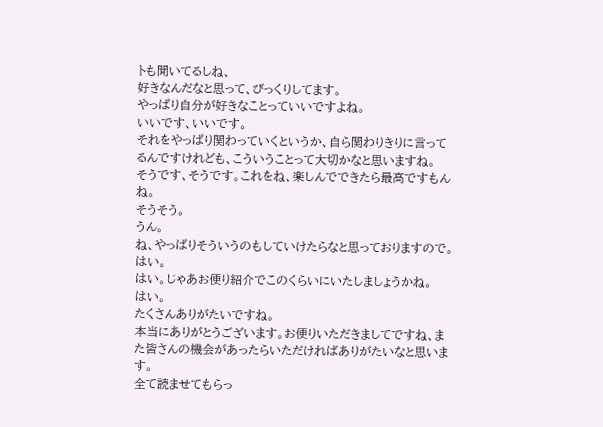トも聞いてるしね、
好きなんだなと思って、びっくりしてます。
やっぱり自分が好きなことっていいですよね。
いいです、いいです。
それをやっぱり関わっていくというか、自ら関わりきりに言ってるんですけれども、こういうことって大切かなと思いますね。
そうです、そうです。これをね、楽しんでできたら最高ですもんね。
そうそう。
うん。
ね、やっぱりそういうのもしていけたらなと思っておりますので。
はい。
はい。じゃあお便り紹介でこのくらいにいたしましょうかね。
はい。
たくさんありがたいですね。
本当にありがとうございます。お便りいただきましてですね、また皆さんの機会があったらいただければありがたいなと思います。
全て読ませてもらっ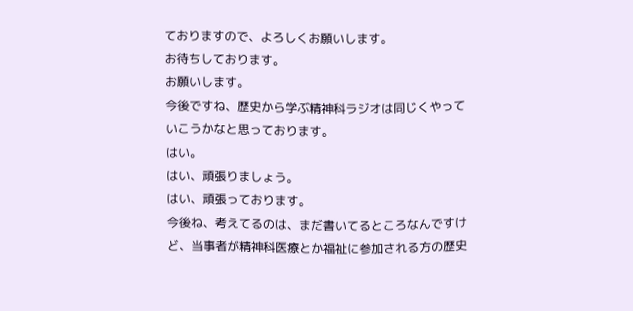ておりますので、よろしくお願いします。
お待ちしております。
お願いします。
今後ですね、歴史から学ぶ精神科ラジオは同じくやっていこうかなと思っております。
はい。
はい、頑張りましょう。
はい、頑張っております。
今後ね、考えてるのは、まだ書いてるところなんですけど、当事者が精神科医療とか福祉に参加される方の歴史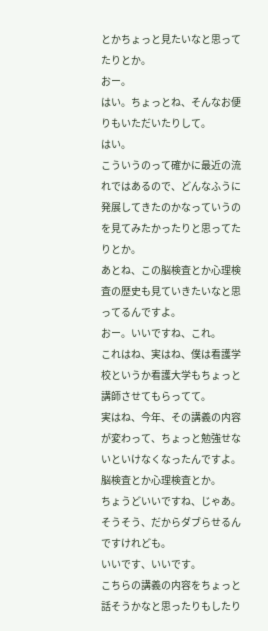とかちょっと見たいなと思ってたりとか。
おー。
はい。ちょっとね、そんなお便りもいただいたりして。
はい。
こういうのって確かに最近の流れではあるので、どんなふうに発展してきたのかなっていうのを見てみたかったりと思ってたりとか。
あとね、この脳検査とか心理検査の歴史も見ていきたいなと思ってるんですよ。
おー。いいですね、これ。
これはね、実はね、僕は看護学校というか看護大学もちょっと講師させてもらってて。
実はね、今年、その講義の内容が変わって、ちょっと勉強せないといけなくなったんですよ。脳検査とか心理検査とか。
ちょうどいいですね、じゃあ。
そうそう、だからダブらせるんですけれども。
いいです、いいです。
こちらの講義の内容をちょっと話そうかなと思ったりもしたり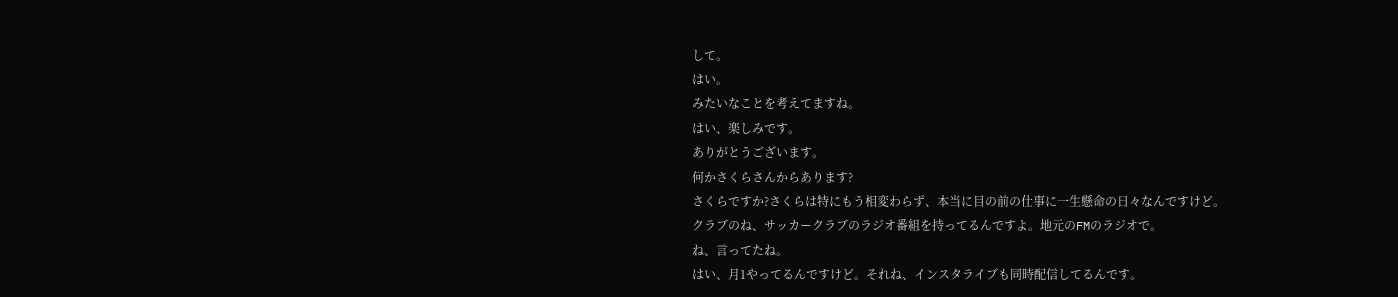して。
はい。
みたいなことを考えてますね。
はい、楽しみです。
ありがとうございます。
何かさくらさんからあります?
さくらですか?さくらは特にもう相変わらず、本当に目の前の仕事に一生懸命の日々なんですけど。
クラブのね、サッカークラブのラジオ番組を持ってるんですよ。地元のFMのラジオで。
ね、言ってたね。
はい、月1やってるんですけど。それね、インスタライブも同時配信してるんです。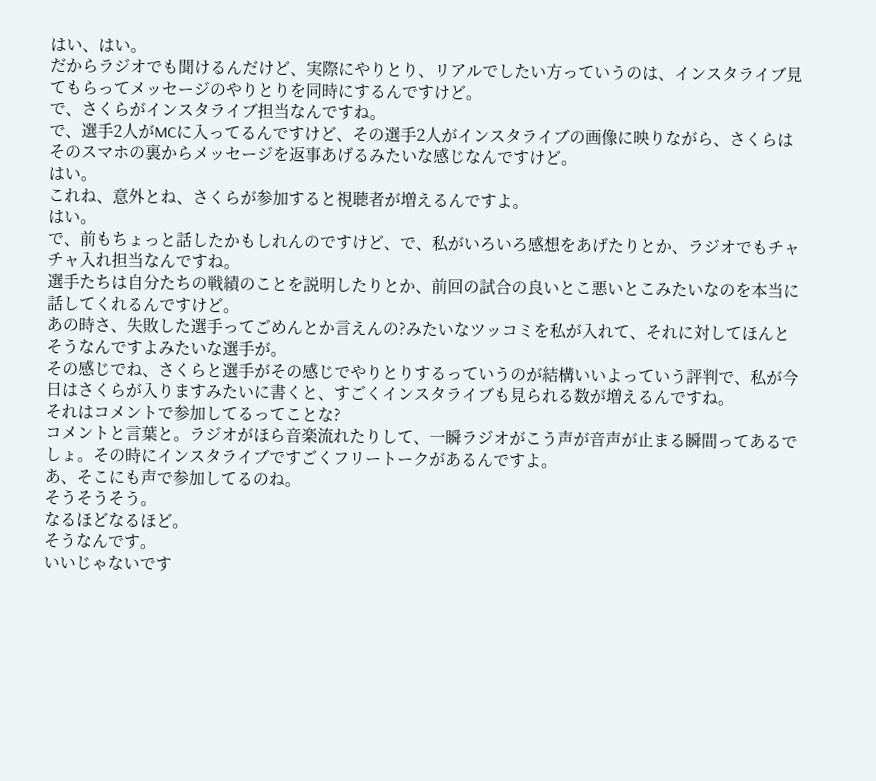はい、はい。
だからラジオでも聞けるんだけど、実際にやりとり、リアルでしたい方っていうのは、インスタライブ見てもらってメッセージのやりとりを同時にするんですけど。
で、さくらがインスタライブ担当なんですね。
で、選手2人がMCに入ってるんですけど、その選手2人がインスタライブの画像に映りながら、さくらはそのスマホの裏からメッセージを返事あげるみたいな感じなんですけど。
はい。
これね、意外とね、さくらが参加すると視聴者が増えるんですよ。
はい。
で、前もちょっと話したかもしれんのですけど、で、私がいろいろ感想をあげたりとか、ラジオでもチャチャ入れ担当なんですね。
選手たちは自分たちの戦績のことを説明したりとか、前回の試合の良いとこ悪いとこみたいなのを本当に話してくれるんですけど。
あの時さ、失敗した選手ってごめんとか言えんの?みたいなツッコミを私が入れて、それに対してほんとそうなんですよみたいな選手が。
その感じでね、さくらと選手がその感じでやりとりするっていうのが結構いいよっていう評判で、私が今日はさくらが入りますみたいに書くと、すごくインスタライブも見られる数が増えるんですね。
それはコメントで参加してるってことな?
コメントと言葉と。ラジオがほら音楽流れたりして、一瞬ラジオがこう声が音声が止まる瞬間ってあるでしょ。その時にインスタライブですごくフリートークがあるんですよ。
あ、そこにも声で参加してるのね。
そうそうそう。
なるほどなるほど。
そうなんです。
いいじゃないです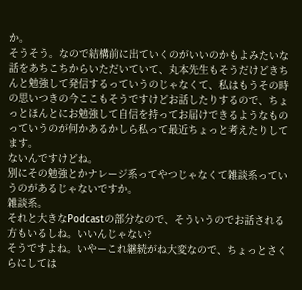か。
そうそう。なので結構前に出ていくのがいいのかもよみたいな話をあちこちからいただいていて、丸本先生もそうだけどきちんと勉強して発信するっていうのじゃなくて、私はもうその時の思いつきの今ここもそうですけどお話したりするので、ちょっとほんとにお勉強して自信を持ってお届けできるようなものっていうのが何かあるかしら私って最近ちょっと考えたりしてます。
ないんですけどね。
別にその勉強とかナレージ系ってやつじゃなくて雑談系っていうのがあるじゃないですか。
雑談系。
それと大きなPodcastの部分なので、そういうのでお話される方もいるしね。いいんじゃない?
そうですよね。いやーこれ継続がね大変なので、ちょっとさくらにしては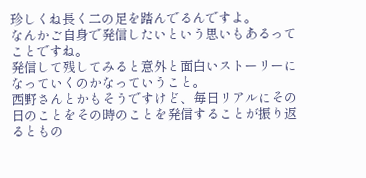珍しくね長く二の足を踏んでるんですよ。
なんかご自身で発信したいという思いもあるってことですね。
発信して残してみると意外と面白いストーリーになっていくのかなっていうこと。
西野さんとかもそうですけど、毎日リアルにその日のことをその時のことを発信することが振り返るともの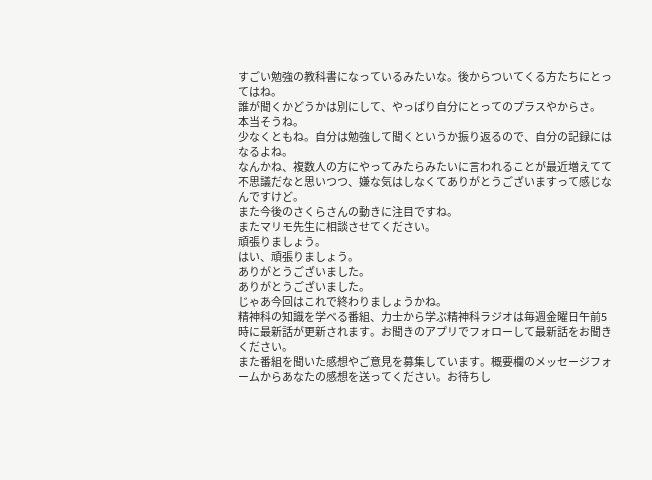すごい勉強の教科書になっているみたいな。後からついてくる方たちにとってはね。
誰が聞くかどうかは別にして、やっぱり自分にとってのプラスやからさ。
本当そうね。
少なくともね。自分は勉強して聞くというか振り返るので、自分の記録にはなるよね。
なんかね、複数人の方にやってみたらみたいに言われることが最近増えてて不思議だなと思いつつ、嫌な気はしなくてありがとうございますって感じなんですけど。
また今後のさくらさんの動きに注目ですね。
またマリモ先生に相談させてください。
頑張りましょう。
はい、頑張りましょう。
ありがとうございました。
ありがとうございました。
じゃあ今回はこれで終わりましょうかね。
精神科の知識を学べる番組、力士から学ぶ精神科ラジオは毎週金曜日午前5時に最新話が更新されます。お聞きのアプリでフォローして最新話をお聞きください。
また番組を聞いた感想やご意見を募集しています。概要欄のメッセージフォームからあなたの感想を送ってください。お待ちし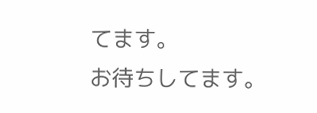てます。
お待ちしてます。